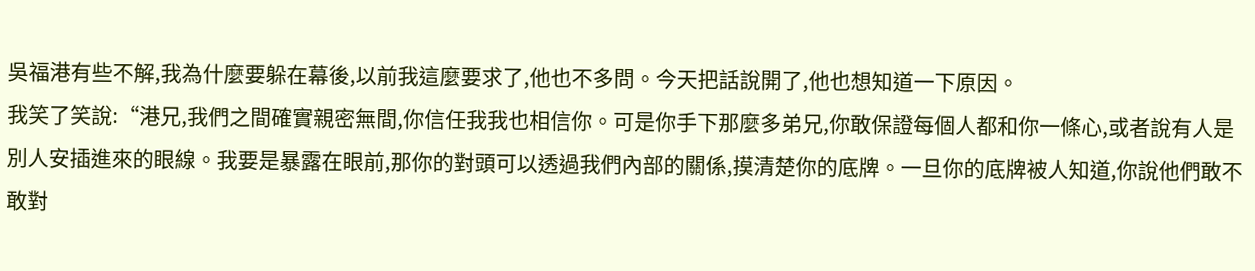吳福港有些不解,我為什麼要躲在幕後,以前我這麼要求了,他也不多問。今天把話說開了,他也想知道一下原因。
我笑了笑說:“港兄,我們之間確實親密無間,你信任我我也相信你。可是你手下那麼多弟兄,你敢保證每個人都和你一條心,或者說有人是別人安插進來的眼線。我要是暴露在眼前,那你的對頭可以透過我們內部的關係,摸清楚你的底牌。一旦你的底牌被人知道,你說他們敢不敢對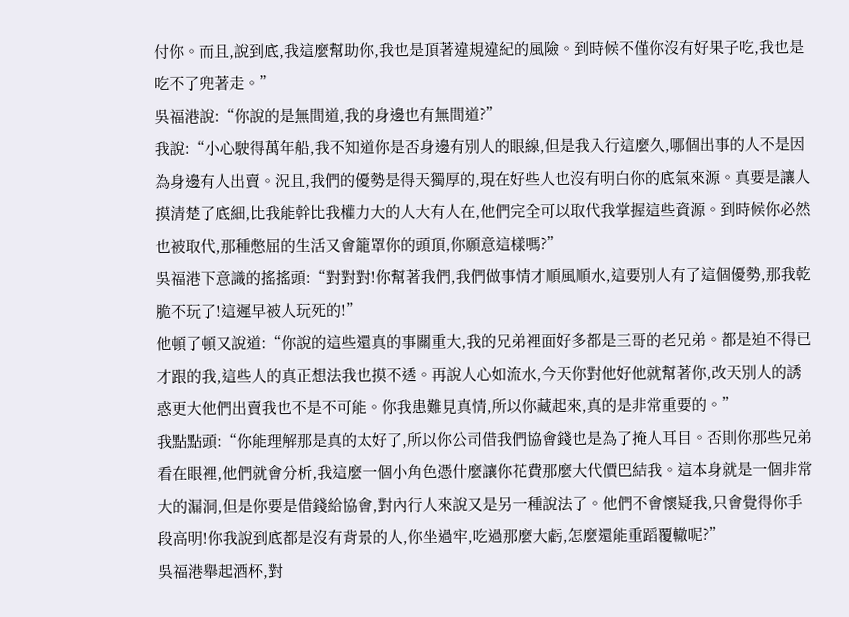付你。而且,說到底,我這麼幫助你,我也是頂著違規違紀的風險。到時候不僅你沒有好果子吃,我也是吃不了兜著走。”
吳福港說:“你說的是無間道,我的身邊也有無間道?”
我說:“小心駛得萬年船,我不知道你是否身邊有別人的眼線,但是我入行這麼久,哪個出事的人不是因為身邊有人出賣。況且,我們的優勢是得天獨厚的,現在好些人也沒有明白你的底氣來源。真要是讓人摸清楚了底細,比我能幹比我權力大的人大有人在,他們完全可以取代我掌握這些資源。到時候你必然也被取代,那種憋屈的生活又會籠罩你的頭頂,你願意這樣嗎?”
吳福港下意識的搖搖頭:“對對對!你幫著我們,我們做事情才順風順水,這要別人有了這個優勢,那我乾脆不玩了!這遲早被人玩死的!”
他頓了頓又說道:“你說的這些還真的事關重大,我的兄弟裡面好多都是三哥的老兄弟。都是迫不得已才跟的我,這些人的真正想法我也摸不透。再說人心如流水,今天你對他好他就幫著你,改天別人的誘惑更大他們出賣我也不是不可能。你我患難見真情,所以你藏起來,真的是非常重要的。”
我點點頭:“你能理解那是真的太好了,所以你公司借我們協會錢也是為了掩人耳目。否則你那些兄弟看在眼裡,他們就會分析,我這麼一個小角色憑什麼讓你花費那麼大代價巴結我。這本身就是一個非常大的漏洞,但是你要是借錢給協會,對內行人來說又是另一種說法了。他們不會懷疑我,只會覺得你手段高明!你我說到底都是沒有背景的人,你坐過牢,吃過那麼大虧,怎麼還能重蹈覆轍呢?”
吳福港舉起酒杯,對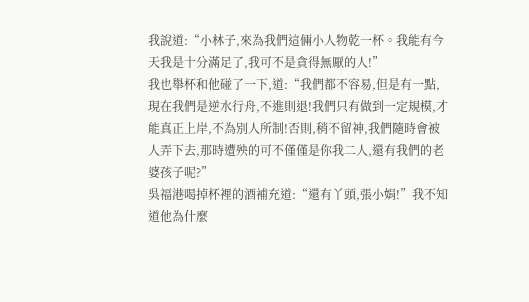我說道:“小林子,來為我們這倆小人物乾一杯。我能有今天我是十分滿足了,我可不是貪得無厭的人!”
我也舉杯和他碰了一下,道:“我們都不容易,但是有一點,現在我們是逆水行舟,不進則退!我們只有做到一定規模,才能真正上岸,不為別人所制!否則,稍不留神,我們隨時會被人弄下去,那時遭殃的可不僅僅是你我二人,還有我們的老婆孩子呢?”
吳福港喝掉杯裡的酒補充道:“還有丫頭,張小娟!”我不知道他為什麼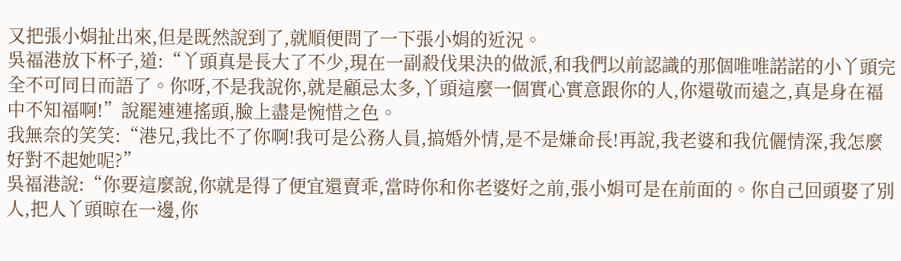又把張小娟扯出來,但是既然說到了,就順便問了一下張小娟的近況。
吳福港放下杯子,道:“丫頭真是長大了不少,現在一副殺伐果決的做派,和我們以前認識的那個唯唯諾諾的小丫頭完全不可同日而語了。你呀,不是我說你,就是顧忌太多,丫頭這麼一個實心實意跟你的人,你還敬而遠之,真是身在福中不知福啊!”說罷連連搖頭,臉上盡是惋惜之色。
我無奈的笑笑:“港兄,我比不了你啊!我可是公務人員,搞婚外情,是不是嫌命長!再說,我老婆和我伉儷情深,我怎麼好對不起她呢?”
吳福港說:“你要這麼說,你就是得了便宜還賣乖,當時你和你老婆好之前,張小娟可是在前面的。你自己回頭娶了別人,把人丫頭晾在一邊,你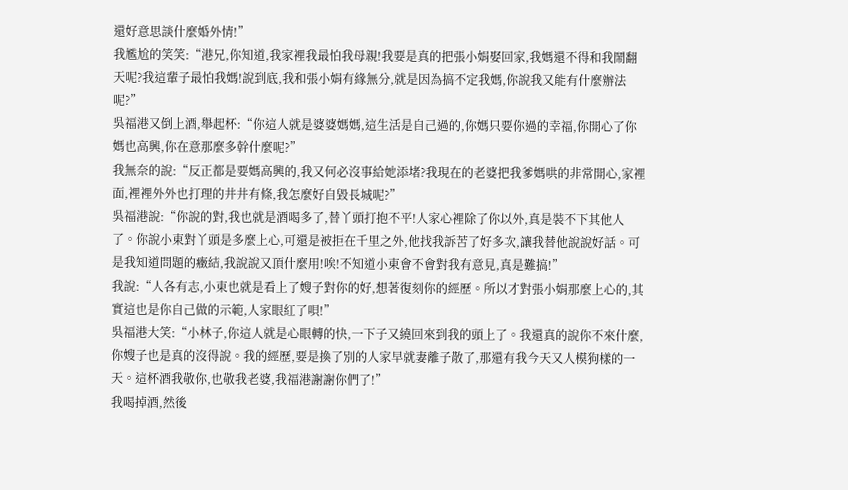還好意思談什麼婚外情!”
我尷尬的笑笑:“港兄,你知道,我家裡我最怕我母親!我要是真的把張小娟娶回家,我媽還不得和我鬧翻天呢?我這輩子最怕我媽!說到底,我和張小娟有緣無分,就是因為搞不定我媽,你說我又能有什麼辦法呢?”
吳福港又倒上酒,舉起杯:“你這人就是婆婆媽媽,這生活是自己過的,你媽只要你過的幸福,你開心了你媽也高興,你在意那麼多幹什麼呢?”
我無奈的說:“反正都是要媽高興的,我又何必沒事給她添堵?我現在的老婆把我爹媽哄的非常開心,家裡面,裡裡外外也打理的井井有條,我怎麼好自毀長城呢?”
吳福港說:“你說的對,我也就是酒喝多了,替丫頭打抱不平!人家心裡除了你以外,真是裝不下其他人了。你說小東對丫頭是多麼上心,可還是被拒在千里之外,他找我訴苦了好多次,讓我替他說說好話。可是我知道問題的癥結,我說說又頂什麼用!唉!不知道小東會不會對我有意見,真是難搞!”
我說:“人各有志,小東也就是看上了嫂子對你的好,想著復刻你的經歷。所以才對張小娟那麼上心的,其實這也是你自己做的示範,人家眼紅了唄!”
吳福港大笑:“小林子,你這人就是心眼轉的快,一下子又繞回來到我的頭上了。我還真的說你不來什麼,你嫂子也是真的沒得說。我的經歷,要是換了別的人家早就妻離子散了,那還有我今天又人模狗樣的一天。這杯酒我敬你,也敬我老婆,我福港謝謝你們了!”
我喝掉酒,然後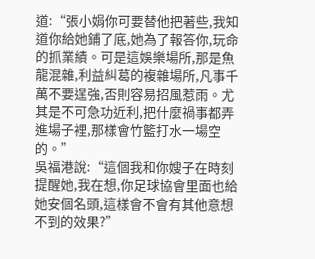道:“張小娟你可要替他把著些,我知道你給她鋪了底,她為了報答你,玩命的抓業績。可是這娛樂場所,那是魚龍混雜,利益糾葛的複雜場所,凡事千萬不要逞強,否則容易招風惹雨。尤其是不可急功近利,把什麼禍事都弄進場子裡,那樣會竹籃打水一場空的。”
吳福港說:“這個我和你嫂子在時刻提醒她,我在想,你足球協會里面也給她安個名頭,這樣會不會有其他意想不到的效果?”